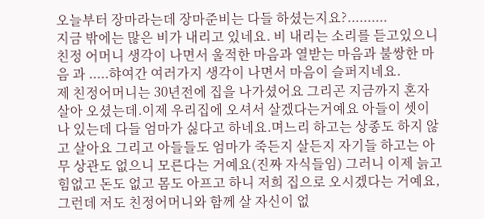오늘부터 장마라는데 장마준비는 다들 하셨는지요?..........
지금 밖에는 많은 비가 내리고 있네요. 비 내리는 소리를 듣고있으니
친정 어머니 생각이 나면서 울적한 마음과 열받는 마음과 불쌍한 마음 과 .....햐여간 여러가지 생각이 나면서 마음이 슬퍼지네요.
제 친정어머니는 30년전에 집을 나가셨어요 그리곤 지금까지 혼자 살아 오셨는데.이제 우리집에 오셔서 살겠다는거예요 아들이 셋이나 있는데 다들 엄마가 싫다고 하네요.며느리 하고는 상종도 하지 않고 살아요 그리고 아들들도 엄마가 죽든지 살든지 자기들 하고는 아무 상관도 없으니 모른다는 거예요(진짜 자식들임) 그러니 이제 늙고 힘없고 돈도 없고 몸도 아프고 하니 저희 집으로 오시겠다는 거예요,
그런데 저도 친정어머니와 함께 살 자신이 없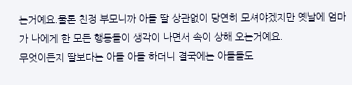는거예요.물론 친정 부모니까 아들 딸 상관없이 당연히 모셔야겠지만 옛날에 엄마가 나에게 한 모든 행동들이 생각이 나면서 속이 상해 오는거예요.
무엇이든지 딸보다는 아들 아들 하더니 결국에는 아들들도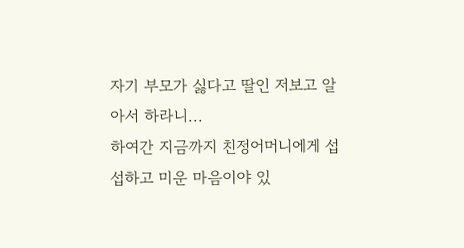자기 부모가 싫다고 딸인 저보고 알아서 하라니...
하여간 지금까지 친정어머니에게 섭섭하고 미운 마음이야 있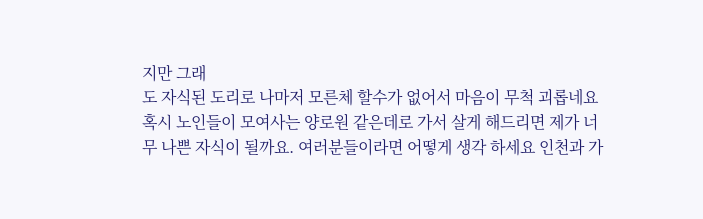지만 그래
도 자식된 도리로 나마저 모른체 할수가 없어서 마음이 무척 괴롭네요
혹시 노인들이 모여사는 양로원 같은데로 가서 살게 해드리면 제가 너
무 나쁜 자식이 될까요. 여러분들이라면 어떻게 생각 하세요 인천과 가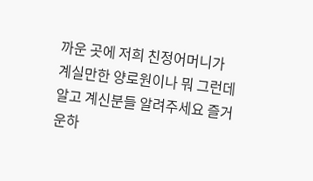까운 곳에 저희 친정어머니가 계실만한 양로원이나 뭐 그런데 알고 계신분들 알려주세요 즐거운하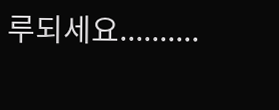루되세요..........